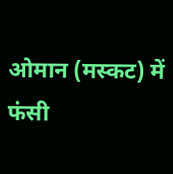ओमान (मस्कट) में फंसी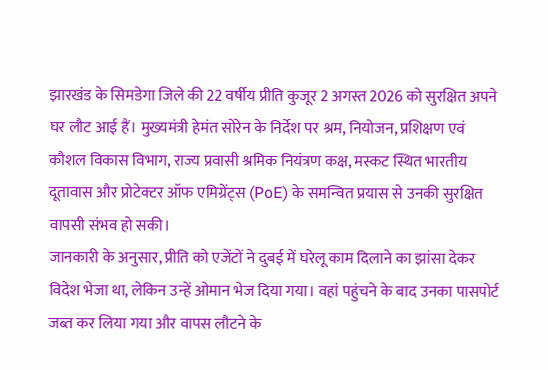झारखंड के सिमडेगा जिले की 22 वर्षीय प्रीति कुजूर 2 अगस्त 2026 को सुरक्षित अपने घर लौट आई हैं। मुख्यमंत्री हेमंत सोरेन के निर्देश पर श्रम, नियोजन, प्रशिक्षण एवं कौशल विकास विभाग, राज्य प्रवासी श्रमिक नियंत्रण कक्ष, मस्कट स्थित भारतीय दूतावास और प्रोटेक्टर ऑफ एमिग्रेंट्स (PoE) के समन्वित प्रयास से उनकी सुरक्षित वापसी संभव हो सकी।
जानकारी के अनुसार, प्रीति को एजेंटों ने दुबई में घरेलू काम दिलाने का झांसा देकर विदेश भेजा था, लेकिन उन्हें ओमान भेज दिया गया। वहां पहुंचने के बाद उनका पासपोर्ट जब्त कर लिया गया और वापस लौटने के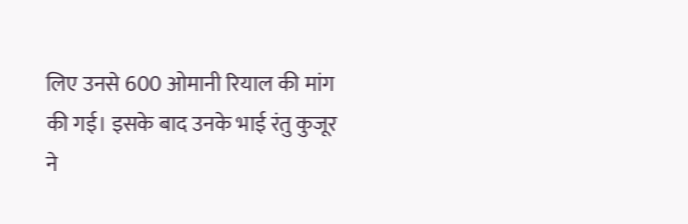लिए उनसे 600 ओमानी रियाल की मांग की गई। इसके बाद उनके भाई रंतु कुजूर ने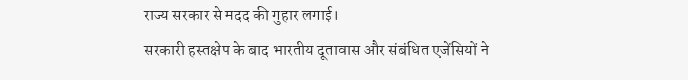राज्य सरकार से मदद की गुहार लगाई।
सरकारी हस्तक्षेप के बाद भारतीय दूतावास और संबंधित एजेंसियों ने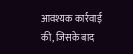आवश्यक कार्रवाई की, जिसके बाद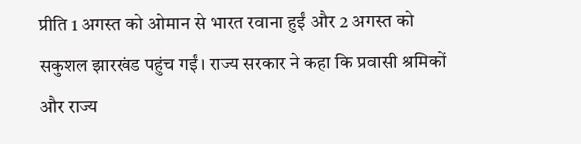प्रीति 1 अगस्त को ओमान से भारत रवाना हुईं और 2 अगस्त को सकुशल झारखंड पहुंच गईं। राज्य सरकार ने कहा कि प्रवासी श्रमिकों और राज्य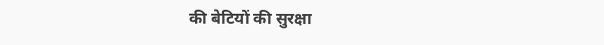की बेटियों की सुरक्षा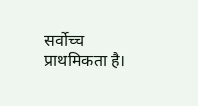सर्वोच्च प्राथमिकता है।